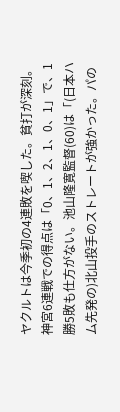ヤクルトは今季初の4連敗を喫した。貧打が深刻。神宮6連戦での得点は「0、1、2、1、0、1」で、1勝5敗も仕方がない。池山隆寛監督(60)は「(日本ハム先発の)北山投手のストレートが強かった。パの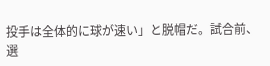投手は全体的に球が速い」と脱帽だ。試合前、選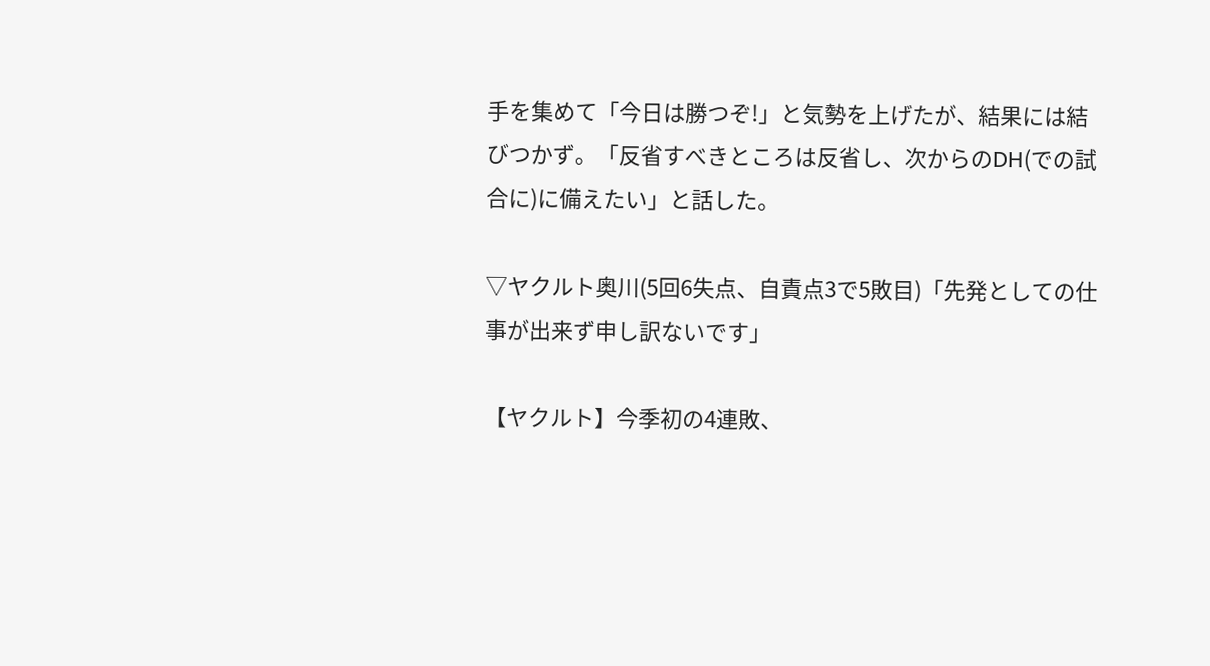手を集めて「今日は勝つぞ!」と気勢を上げたが、結果には結びつかず。「反省すべきところは反省し、次からのDH(での試合に)に備えたい」と話した。

▽ヤクルト奥川(5回6失点、自責点3で5敗目)「先発としての仕事が出来ず申し訳ないです」

【ヤクルト】今季初の4連敗、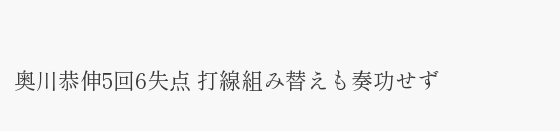奥川恭伸5回6失点 打線組み替えも奏功せず